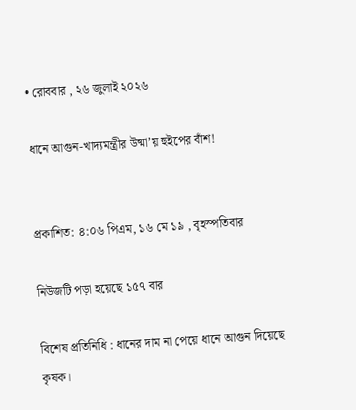• রোববার , ২৬ জুলাই ২০২৬

ধানে আগুন-খাদ্যমন্ত্রীর উষ্মা’য় হুইপের বাঁশ!


প্রকাশিত: ৪:০৬ পিএম, ১৬ মে ১৯ , বৃহস্পতিবার

নিউজটি পড়া হয়েছে ১৫৭ বার

বিশেষ প্রতিনিধি : ধানের দাম না পেয়ে ধানে আগুন দিয়েছে কৃষক।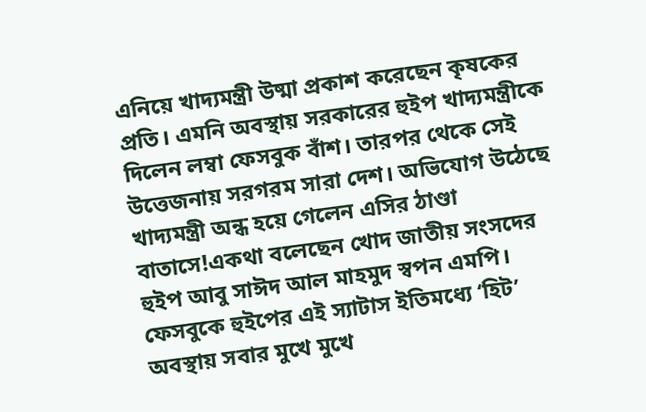এনিয়ে খাদ্যমন্ত্রী উষ্মা প্রকাশ করেছেন কৃষকের প্রতি। এমনি অবস্থায় সরকারের হুইপ খাদ্যমন্ত্রীকে দিলেন লম্বা ফেসবুক বাঁশ। তারপর থেকে সেই উত্তেজনায় সরগরম সারা দেশ। অভিযোগ উঠেছে খাদ্যমন্ত্রী অন্ধ হয়ে গেলেন এসির ঠাণ্ডা বাতাসে!একথা বলেছেন খোদ জাতীয় সংসদের হুইপ আবু সাঈদ আল মাহমুদ স্বপন এমপি। ফেসবুকে হুইপের এই স্যাটাস ইতিমধ্যে ‘হিট’ অবস্থায় সবার মুখে মুখে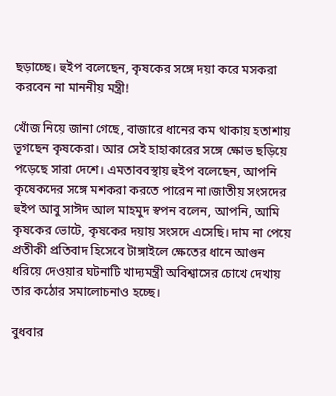ছড়াচ্ছে। হুইপ বলেছেন, কৃষকের সঙ্গে দয়া করে মসকরা করবেন না মাননীয় মন্ত্রী!

খোঁজ নিয়ে জানা গেছে, বাজারে ধানের কম থাকায় হতাশায় ভূগছেন কৃষকেরা। আর সেই হাহাকারের সঙ্গে ক্ষোভ ছড়িয়ে পড়েছে সারা দেশে। এমতাববস্থায় হুইপ বলেছেন, আপনি কৃষেকদের সঙ্গে মশকরা করতে পারেন না।জাতীয় সংসদের হুইপ আবু সাঈদ আল মাহমুদ স্বপন বলেন, আপনি, আমি কৃষকের ভোটে, কৃষকের দয়ায় সংসদে এসেছি। দাম না পেয়ে প্রতীকী প্রতিবাদ হিসেবে টাঙ্গাইলে ক্ষেতের ধানে আগুন ধরিয়ে দেওয়ার ঘটনাটি খাদ্যমন্ত্রী অবিশ্বাসের চোখে দেখায় তার কঠোর সমালোচনাও হচ্ছে।

বুধবার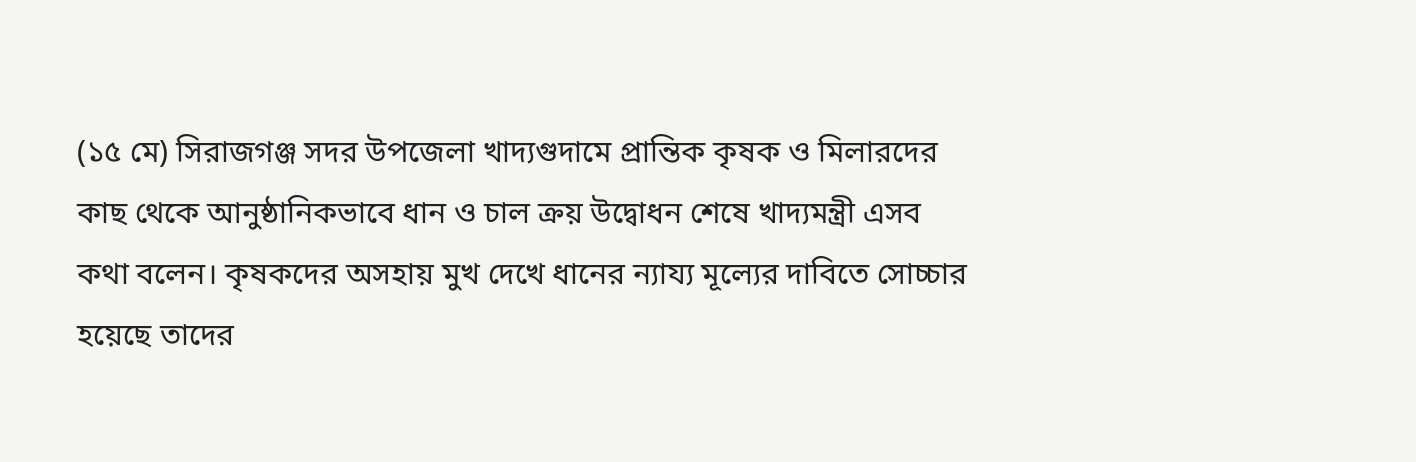(১৫ মে) সিরাজগঞ্জ সদর উপজেলা খাদ্যগুদামে প্রান্তিক কৃষক ও মিলারদের কাছ থেকে আনুষ্ঠানিকভাবে ধান ও চাল ক্রয় উদ্বোধন শেষে খাদ্যমন্ত্রী এসব কথা বলেন। কৃষকদের অসহায় মুখ দেখে ধানের ন্যায্য মূল্যের দাবিতে সোচ্চার হয়েছে তাদের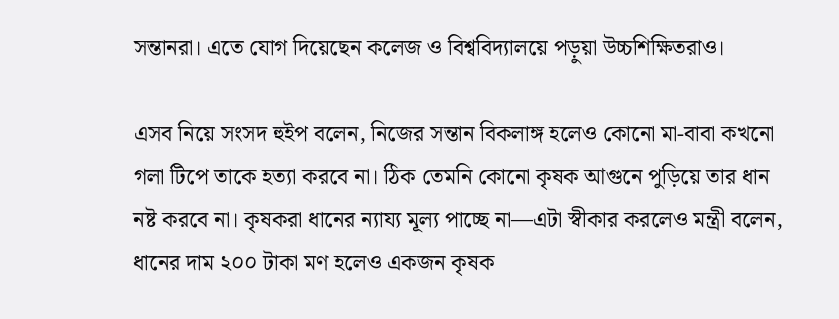সন্তানরা। এতে যোগ দিয়েছেন কলেজ ও বিশ্ববিদ্যালয়ে পড়ুয়া উচ্চশিক্ষিতরাও।

এসব নিয়ে সংসদ হুইপ বলেন, নিজের সন্তান বিকলাঙ্গ হলেও কোনো মা-বাবা কখনো গলা টিপে তাকে হত্যা করবে না। ঠিক তেমনি কোনো কৃষক আগুনে পুড়িয়ে তার ধান নষ্ট করবে না। কৃষকরা ধানের ন্যায্য মূল্য পাচ্ছে না—এটা স্বীকার করলেও মন্ত্রী বলেন, ধানের দাম ২০০ টাকা মণ হলেও একজন কৃষক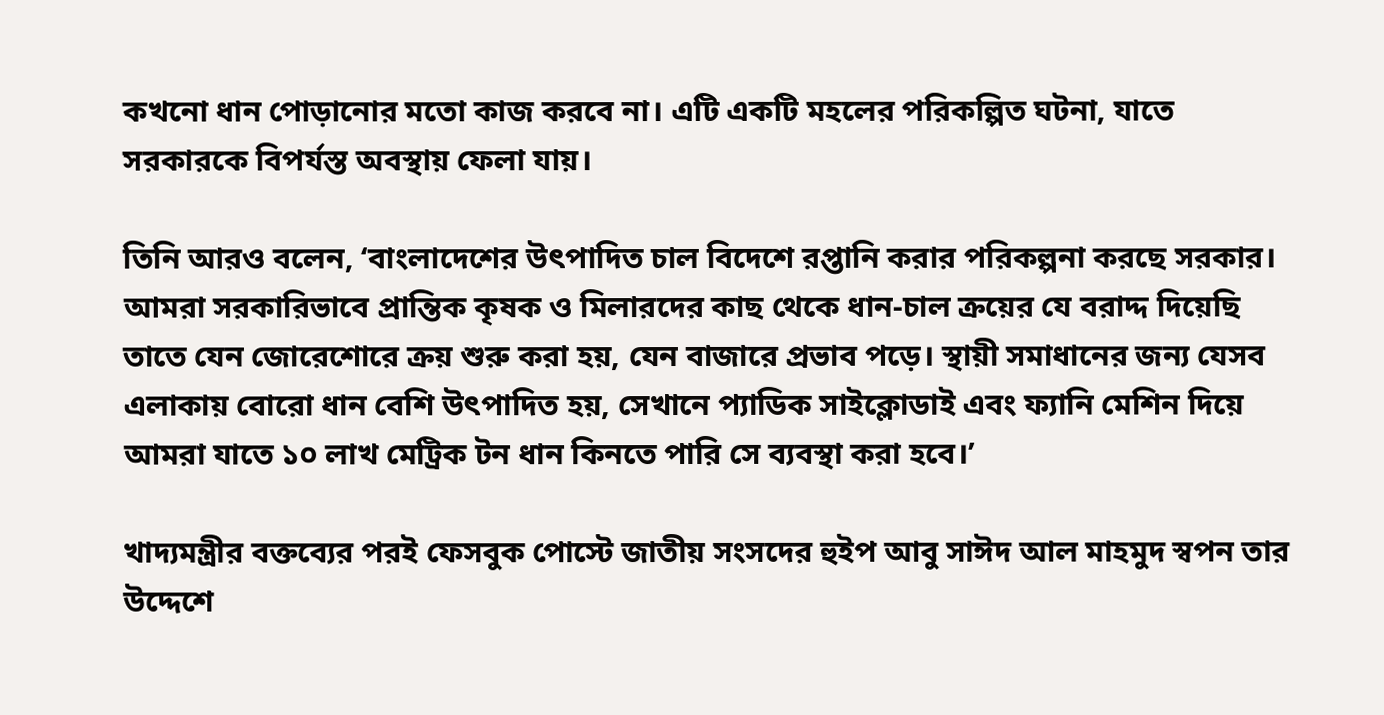কখনো ধান পোড়ানোর মতো কাজ করবে না। এটি একটি মহলের পরিকল্পিত ঘটনা, যাতে সরকারকে বিপর্যস্ত অবস্থায় ফেলা যায়।

তিনি আরও বলেন, ‘বাংলাদেশের উৎপাদিত চাল বিদেশে রপ্তানি করার পরিকল্পনা করছে সরকার। আমরা সরকারিভাবে প্রান্তিক কৃষক ও মিলারদের কাছ থেকে ধান-চাল ক্রয়ের যে বরাদ্দ দিয়েছি তাতে যেন জোরেশোরে ক্রয় শুরু করা হয়, যেন বাজারে প্রভাব পড়ে। স্থায়ী সমাধানের জন্য যেসব এলাকায় বোরো ধান বেশি উৎপাদিত হয়, সেখানে প্যাডিক সাইক্লোডাই এবং ফ্যানি মেশিন দিয়ে আমরা যাতে ১০ লাখ মেট্রিক টন ধান কিনতে পারি সে ব্যবস্থা করা হবে।’

খাদ্যমন্ত্রীর বক্তব্যের পরই ফেসবুক পোস্টে জাতীয় সংসদের হুইপ আবু সাঈদ আল মাহমুদ স্বপন তার উদ্দেশে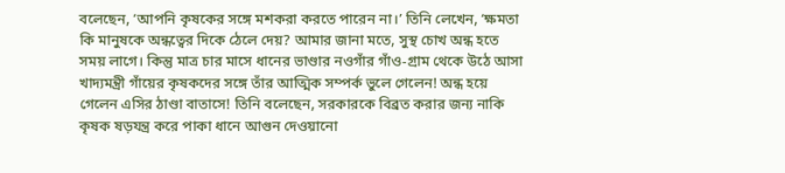বলেছেন, ‘আপনি কৃষকের সঙ্গে মশকরা করতে পারেন না।’ তিনি লেখেন, ‘ক্ষমতা কি মানুষকে অন্ধত্বের দিকে ঠেলে দেয়? আমার জানা মতে, সুস্থ চোখ অন্ধ হতে সময় লাগে। কিন্তু মাত্র চার মাসে ধানের ভাণ্ডার নওগাঁর গাঁও-গ্রাম থেকে উঠে আসা খাদ্যমন্ত্রী গাঁয়ের কৃষকদের সঙ্গে তাঁর আত্মিক সম্পর্ক ভুলে গেলেন! অন্ধ হয়ে গেলেন এসির ঠাণ্ডা বাতাসে! তিনি বলেছেন, সরকারকে বিব্রত করার জন্য নাকি কৃষক ষড়যন্ত্র করে পাকা ধানে আগুন দেওয়ানো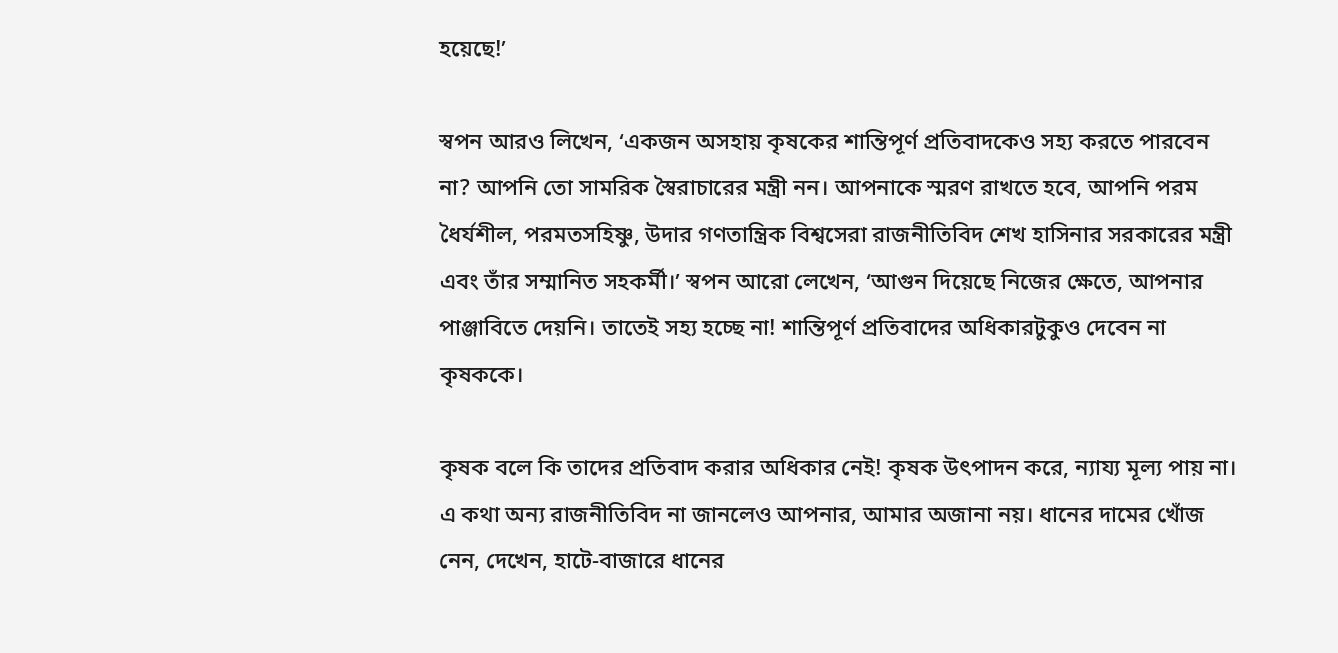হয়েছে!’

স্বপন আরও লিখেন, ‘একজন অসহায় কৃষকের শান্তিপূর্ণ প্রতিবাদকেও সহ্য করতে পারবেন না? আপনি তো সামরিক স্বৈরাচারের মন্ত্রী নন। আপনাকে স্মরণ রাখতে হবে, আপনি পরম ধৈর্যশীল, পরমতসহিষ্ণু, উদার গণতান্ত্রিক বিশ্বসেরা রাজনীতিবিদ শেখ হাসিনার সরকারের মন্ত্রী এবং তাঁর সম্মানিত সহকর্মী।’ স্বপন আরো লেখেন, ‘আগুন দিয়েছে নিজের ক্ষেতে, আপনার পাঞ্জাবিতে দেয়নি। তাতেই সহ্য হচ্ছে না! শান্তিপূর্ণ প্রতিবাদের অধিকারটুকুও দেবেন না কৃষককে।

কৃষক বলে কি তাদের প্রতিবাদ করার অধিকার নেই! কৃষক উৎপাদন করে, ন্যায্য মূল্য পায় না। এ কথা অন্য রাজনীতিবিদ না জানলেও আপনার, আমার অজানা নয়। ধানের দামের খোঁজ নেন, দেখেন, হাটে-বাজারে ধানের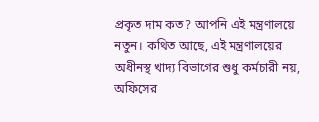প্রকৃত দাম কত? আপনি এই মন্ত্রণালয়ে নতুন। কথিত আছে, এই মন্ত্রণালয়ের অধীনস্থ খাদ্য বিভাগের শুধু কর্মচারী নয়, অফিসের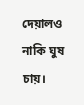দেয়ালও নাকি ঘুষ চায়।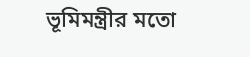ভূমিমন্ত্রীর মতো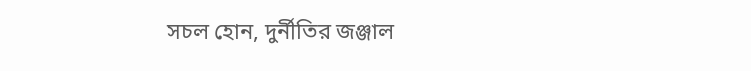সচল হোন, দুর্নীতির জঞ্জাল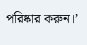পরিষ্কার করুন।’